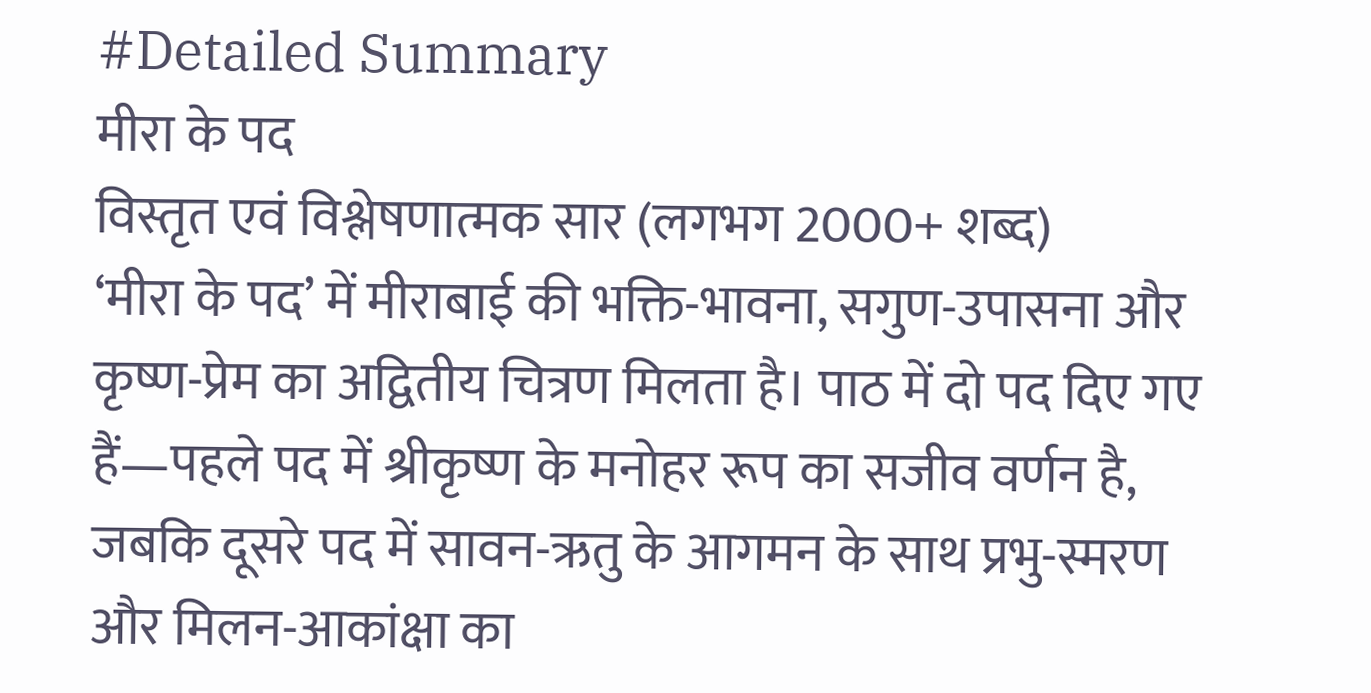#Detailed Summary
मीरा के पद
विस्तृत एवं विश्लेषणात्मक सार (लगभग 2000+ शब्द)
‘मीरा के पद’ में मीराबाई की भक्ति-भावना, सगुण-उपासना और कृष्ण-प्रेम का अद्वितीय चित्रण मिलता है। पाठ में दो पद दिए गए हैं—पहले पद में श्रीकृष्ण के मनोहर रूप का सजीव वर्णन है, जबकि दूसरे पद में सावन-ऋतु के आगमन के साथ प्रभु-स्मरण और मिलन-आकांक्षा का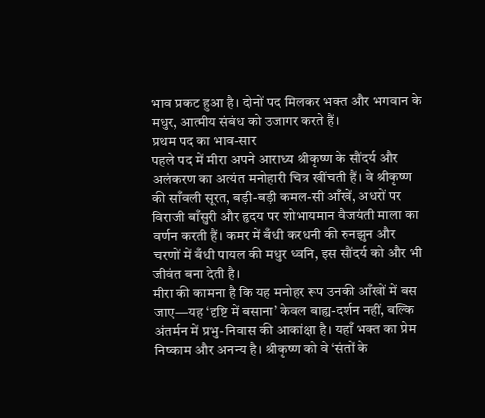भाव प्रकट हुआ है। दोनों पद मिलकर भक्त और भगवान के मधुर, आत्मीय संबंध को उजागर करते हैं।
प्रथम पद का भाव-सार
पहले पद में मीरा अपने आराध्य श्रीकृष्ण के सौंदर्य और अलंकरण का अत्यंत मनोहारी चित्र खींचती हैं। वे श्रीकृष्ण की साँवली सूरत, बड़ी-बड़ी कमल-सी आँखें, अधरों पर विराजी बाँसुरी और हृदय पर शोभायमान वैजयंती माला का वर्णन करती हैं। कमर में बँधी करधनी की रुनझुन और चरणों में बँधी पायल की मधुर ध्वनि, इस सौंदर्य को और भी जीवंत बना देती है।
मीरा की कामना है कि यह मनोहर रूप उनकी आँखों में बस जाए—यह ‘दृष्टि में बसाना’ केवल बाह्य-दर्शन नहीं, बल्कि अंतर्मन में प्रभु-निवास की आकांक्षा है। यहाँ भक्त का प्रेम निष्काम और अनन्य है। श्रीकृष्ण को वे ‘संतों के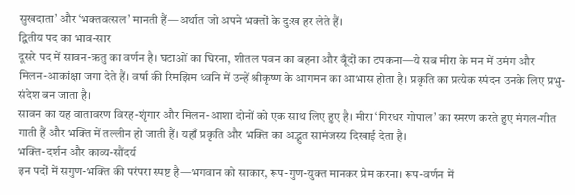सुखदाता’ और ‘भक्तवत्सल’ मानती हैं—अर्थात जो अपने भक्तों के दुःख हर लेते हैं।
द्वितीय पद का भाव-सार
दूसरे पद में सावन-ऋतु का वर्णन है। घटाओं का घिरना, शीतल पवन का बहना और बूँदों का टपकना—ये सब मीरा के मन में उमंग और मिलन-आकांक्षा जगा देते हैं। वर्षा की रिमझिम ध्वनि में उन्हें श्रीकृष्ण के आगमन का आभास होता है। प्रकृति का प्रत्येक स्पंदन उनके लिए प्रभु-संदेश बन जाता है।
सावन का यह वातावरण विरह-शृंगार और मिलन-आशा दोनों को एक साथ लिए हुए है। मीरा ‘गिरधर गोपाल’ का स्मरण करते हुए मंगल-गीत गाती हैं और भक्ति में तल्लीन हो जाती हैं। यहाँ प्रकृति और भक्ति का अद्भुत सामंजस्य दिखाई देता है।
भक्ति-दर्शन और काव्य-सौंदर्य
इन पदों में सगुण-भक्ति की परंपरा स्पष्ट है—भगवान को साकार, रूप-गुण-युक्त मानकर प्रेम करना। रूप-वर्णन में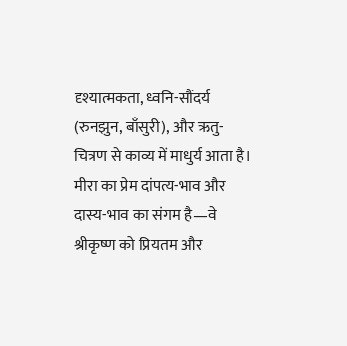दृश्यात्मकता, ध्वनि-सौंदर्य (रुनझुन, बाँसुरी), और ऋतु-चित्रण से काव्य में माधुर्य आता है।
मीरा का प्रेम दांपत्य-भाव और दास्य-भाव का संगम है—वे श्रीकृष्ण को प्रियतम और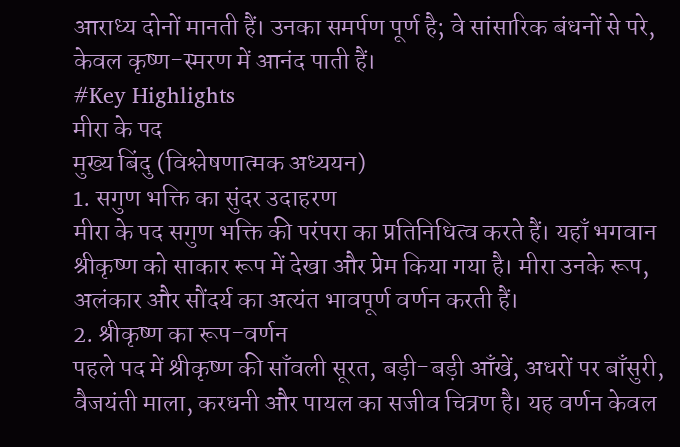आराध्य दोनों मानती हैं। उनका समर्पण पूर्ण है; वे सांसारिक बंधनों से परे, केवल कृष्ण-स्मरण में आनंद पाती हैं।
#Key Highlights
मीरा के पद
मुख्य बिंदु (विश्लेषणात्मक अध्ययन)
1. सगुण भक्ति का सुंदर उदाहरण
मीरा के पद सगुण भक्ति की परंपरा का प्रतिनिधित्व करते हैं। यहाँ भगवान श्रीकृष्ण को साकार रूप में देखा और प्रेम किया गया है। मीरा उनके रूप, अलंकार और सौंदर्य का अत्यंत भावपूर्ण वर्णन करती हैं।
2. श्रीकृष्ण का रूप-वर्णन
पहले पद में श्रीकृष्ण की साँवली सूरत, बड़ी-बड़ी आँखें, अधरों पर बाँसुरी, वैजयंती माला, करधनी और पायल का सजीव चित्रण है। यह वर्णन केवल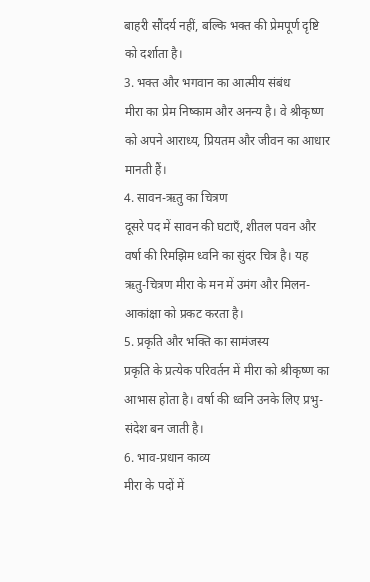बाहरी सौंदर्य नहीं, बल्कि भक्त की प्रेमपूर्ण दृष्टि को दर्शाता है।
3. भक्त और भगवान का आत्मीय संबंध
मीरा का प्रेम निष्काम और अनन्य है। वे श्रीकृष्ण को अपने आराध्य, प्रियतम और जीवन का आधार मानती हैं।
4. सावन-ऋतु का चित्रण
दूसरे पद में सावन की घटाएँ, शीतल पवन और वर्षा की रिमझिम ध्वनि का सुंदर चित्र है। यह ऋतु-चित्रण मीरा के मन में उमंग और मिलन-आकांक्षा को प्रकट करता है।
5. प्रकृति और भक्ति का सामंजस्य
प्रकृति के प्रत्येक परिवर्तन में मीरा को श्रीकृष्ण का आभास होता है। वर्षा की ध्वनि उनके लिए प्रभु-संदेश बन जाती है।
6. भाव-प्रधान काव्य
मीरा के पदों में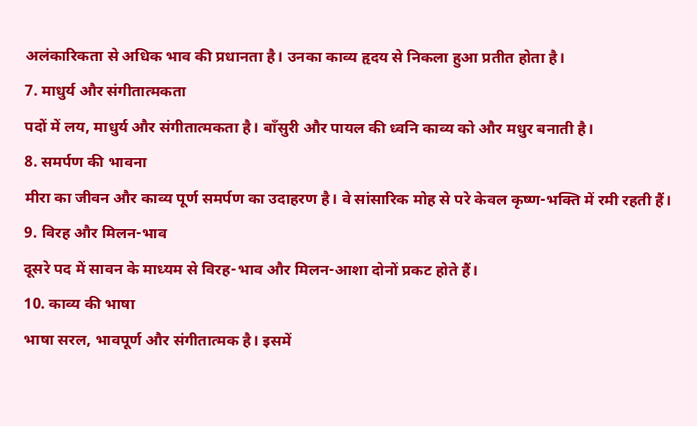अलंकारिकता से अधिक भाव की प्रधानता है। उनका काव्य हृदय से निकला हुआ प्रतीत होता है।
7. माधुर्य और संगीतात्मकता
पदों में लय, माधुर्य और संगीतात्मकता है। बाँसुरी और पायल की ध्वनि काव्य को और मधुर बनाती है।
8. समर्पण की भावना
मीरा का जीवन और काव्य पूर्ण समर्पण का उदाहरण है। वे सांसारिक मोह से परे केवल कृष्ण-भक्ति में रमी रहती हैं।
9. विरह और मिलन-भाव
दूसरे पद में सावन के माध्यम से विरह-भाव और मिलन-आशा दोनों प्रकट होते हैं।
10. काव्य की भाषा
भाषा सरल, भावपूर्ण और संगीतात्मक है। इसमें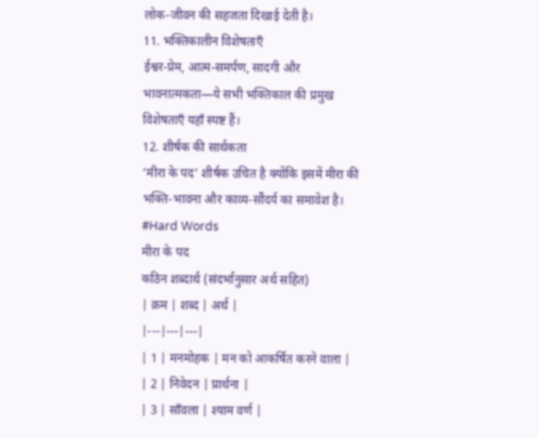लोक-जीवन की सहजता दिखाई देती है।
11. भक्तिकालीन विशेषताएँ
ईश्वर-प्रेम, आत्म-समर्पण, सादगी और भावनात्मकता—ये सभी भक्तिकाल की प्रमुख विशेषताएँ यहाँ स्पष्ट हैं।
12. शीर्षक की सार्थकता
‘मीरा के पद’ शीर्षक उचित है क्योंकि इसमें मीरा की भक्ति-भावना और काव्य-सौंदर्य का समावेश है।
#Hard Words
मीरा के पद
कठिन शब्दार्थ (संदर्भानुसार अर्थ सहित)
| क्रम | शब्द | अर्थ |
|---|---|---|
| 1 | मनमोहक | मन को आकर्षित करने वाला |
| 2 | निवेदन | प्रार्थना |
| 3 | साँवला | श्याम वर्ण |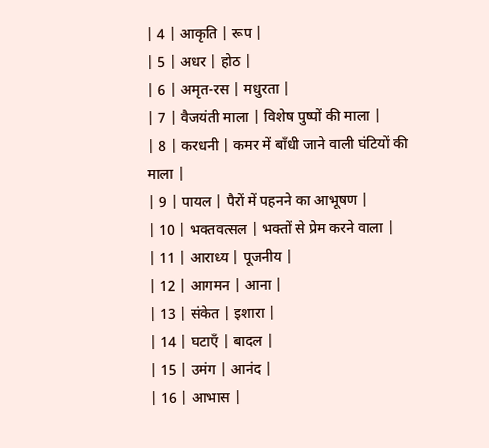| 4 | आकृति | रूप |
| 5 | अधर | होठ |
| 6 | अमृत-रस | मधुरता |
| 7 | वैजयंती माला | विशेष पुष्पों की माला |
| 8 | करधनी | कमर में बाँधी जाने वाली घंटियों की माला |
| 9 | पायल | पैरों में पहनने का आभूषण |
| 10 | भक्तवत्सल | भक्तों से प्रेम करने वाला |
| 11 | आराध्य | पूजनीय |
| 12 | आगमन | आना |
| 13 | संकेत | इशारा |
| 14 | घटाएँ | बादल |
| 15 | उमंग | आनंद |
| 16 | आभास |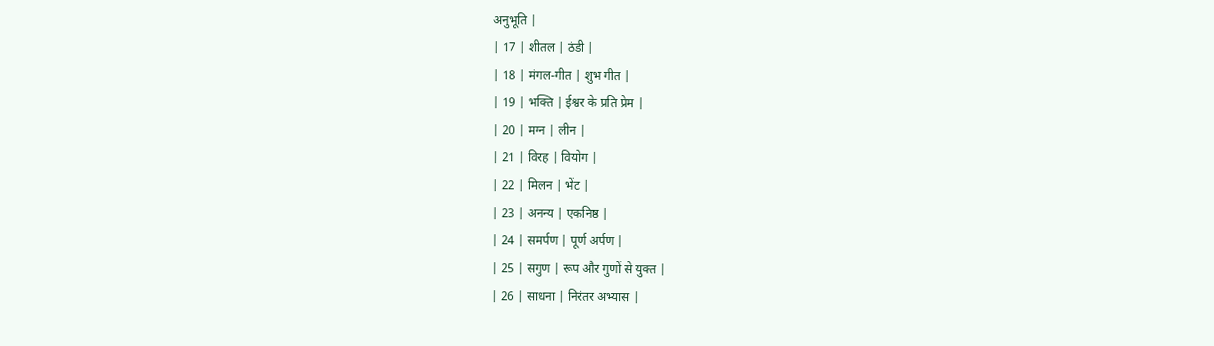अनुभूति |
| 17 | शीतल | ठंडी |
| 18 | मंगल-गीत | शुभ गीत |
| 19 | भक्ति | ईश्वर के प्रति प्रेम |
| 20 | मग्न | लीन |
| 21 | विरह | वियोग |
| 22 | मिलन | भेंट |
| 23 | अनन्य | एकनिष्ठ |
| 24 | समर्पण | पूर्ण अर्पण |
| 25 | सगुण | रूप और गुणों से युक्त |
| 26 | साधना | निरंतर अभ्यास |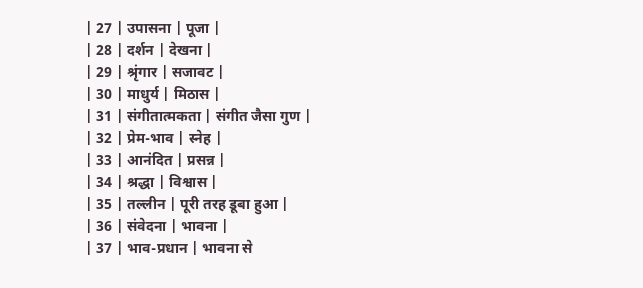| 27 | उपासना | पूजा |
| 28 | दर्शन | देखना |
| 29 | श्रृंगार | सजावट |
| 30 | माधुर्य | मिठास |
| 31 | संगीतात्मकता | संगीत जैसा गुण |
| 32 | प्रेम-भाव | स्नेह |
| 33 | आनंदित | प्रसन्न |
| 34 | श्रद्धा | विश्वास |
| 35 | तल्लीन | पूरी तरह डूबा हुआ |
| 36 | संवेदना | भावना |
| 37 | भाव-प्रधान | भावना से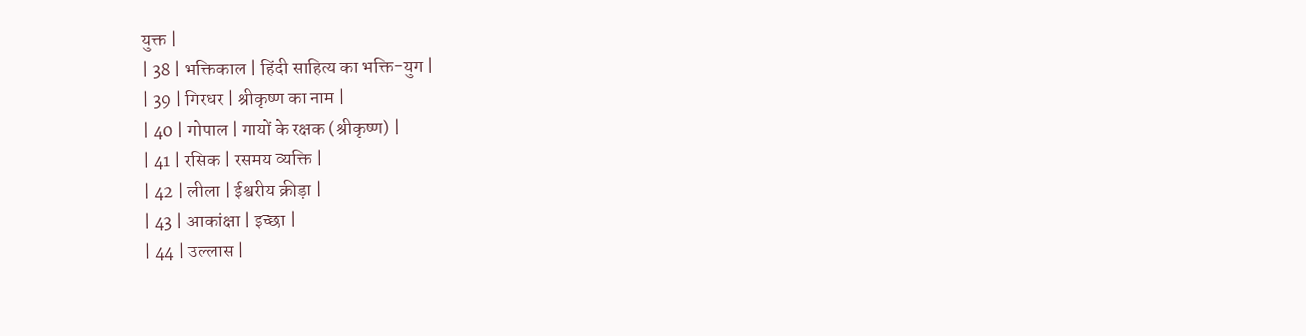युक्त |
| 38 | भक्तिकाल | हिंदी साहित्य का भक्ति-युग |
| 39 | गिरधर | श्रीकृष्ण का नाम |
| 40 | गोपाल | गायों के रक्षक (श्रीकृष्ण) |
| 41 | रसिक | रसमय व्यक्ति |
| 42 | लीला | ईश्वरीय क्रीड़ा |
| 43 | आकांक्षा | इच्छा |
| 44 | उल्लास |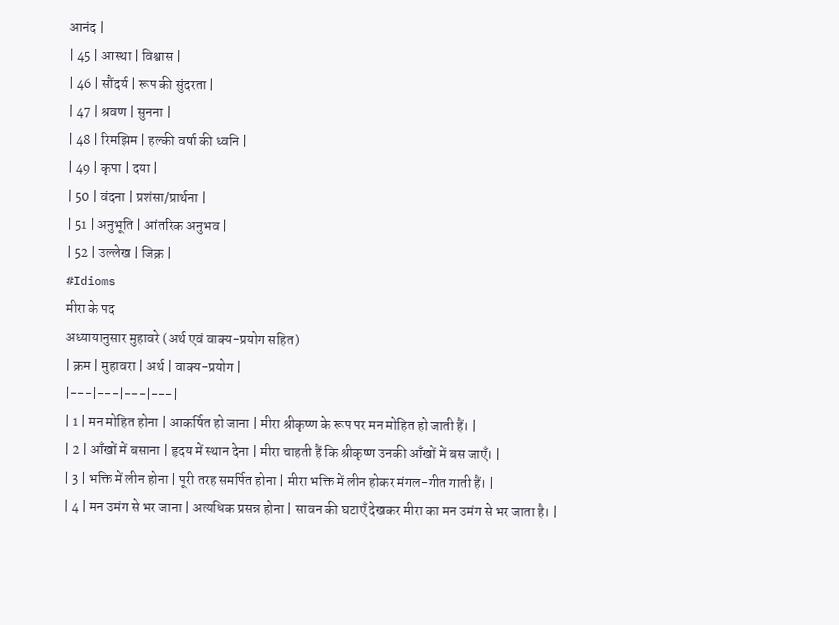आनंद |
| 45 | आस्था | विश्वास |
| 46 | सौंदर्य | रूप की सुंदरता |
| 47 | श्रवण | सुनना |
| 48 | रिमझिम | हल्की वर्षा की ध्वनि |
| 49 | कृपा | दया |
| 50 | वंदना | प्रशंसा/प्रार्थना |
| 51 | अनुभूति | आंतरिक अनुभव |
| 52 | उल्लेख | जिक्र |
#Idioms
मीरा के पद
अध्यायानुसार मुहावरे (अर्थ एवं वाक्य-प्रयोग सहित)
| क्रम | मुहावरा | अर्थ | वाक्य-प्रयोग |
|---|---|---|---|
| 1 | मन मोहित होना | आकर्षित हो जाना | मीरा श्रीकृष्ण के रूप पर मन मोहित हो जाती हैं। |
| 2 | आँखों में बसाना | हृदय में स्थान देना | मीरा चाहती हैं कि श्रीकृष्ण उनकी आँखों में बस जाएँ। |
| 3 | भक्ति में लीन होना | पूरी तरह समर्पित होना | मीरा भक्ति में लीन होकर मंगल-गीत गाती हैं। |
| 4 | मन उमंग से भर जाना | अत्यधिक प्रसन्न होना | सावन की घटाएँ देखकर मीरा का मन उमंग से भर जाता है। |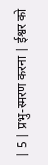| 5 | प्रभु-स्मरण करना | ईश्वर को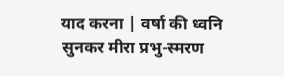याद करना | वर्षा की ध्वनि सुनकर मीरा प्रभु-स्मरण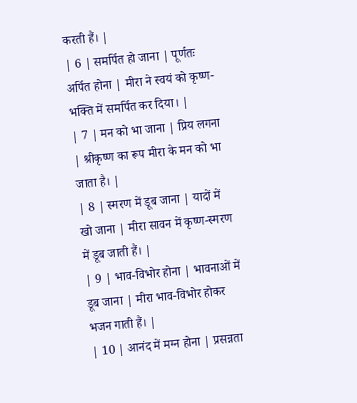करती हैं। |
| 6 | समर्पित हो जाना | पूर्णतः अर्पित होना | मीरा ने स्वयं को कृष्ण-भक्ति में समर्पित कर दिया। |
| 7 | मन को भा जाना | प्रिय लगना | श्रीकृष्ण का रूप मीरा के मन को भा जाता है। |
| 8 | स्मरण में डूब जाना | यादों में खो जाना | मीरा सावन में कृष्ण-स्मरण में डूब जाती हैं। |
| 9 | भाव-विभोर होना | भावनाओं में डूब जाना | मीरा भाव-विभोर होकर भजन गाती हैं। |
| 10 | आनंद में मग्न होना | प्रसन्नता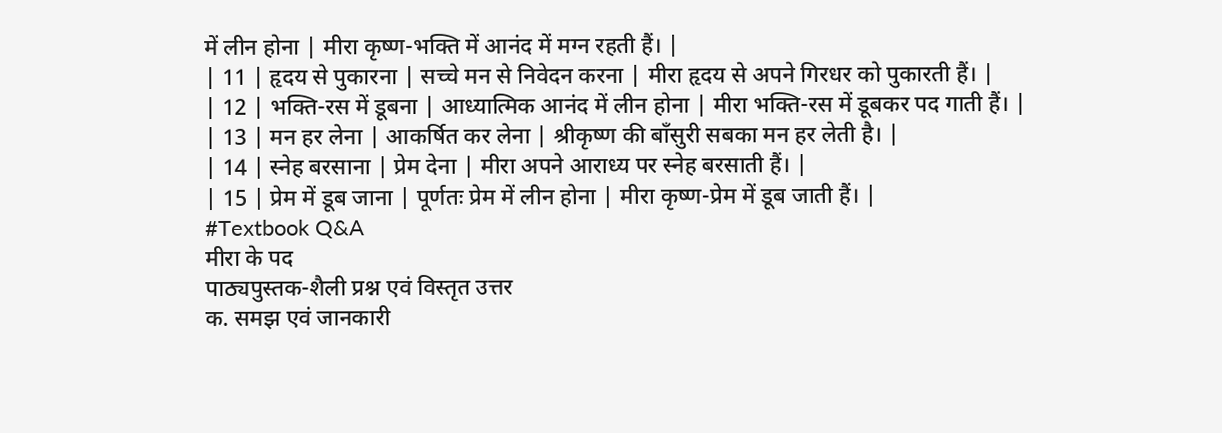में लीन होना | मीरा कृष्ण-भक्ति में आनंद में मग्न रहती हैं। |
| 11 | हृदय से पुकारना | सच्चे मन से निवेदन करना | मीरा हृदय से अपने गिरधर को पुकारती हैं। |
| 12 | भक्ति-रस में डूबना | आध्यात्मिक आनंद में लीन होना | मीरा भक्ति-रस में डूबकर पद गाती हैं। |
| 13 | मन हर लेना | आकर्षित कर लेना | श्रीकृष्ण की बाँसुरी सबका मन हर लेती है। |
| 14 | स्नेह बरसाना | प्रेम देना | मीरा अपने आराध्य पर स्नेह बरसाती हैं। |
| 15 | प्रेम में डूब जाना | पूर्णतः प्रेम में लीन होना | मीरा कृष्ण-प्रेम में डूब जाती हैं। |
#Textbook Q&A
मीरा के पद
पाठ्यपुस्तक-शैली प्रश्न एवं विस्तृत उत्तर
क. समझ एवं जानकारी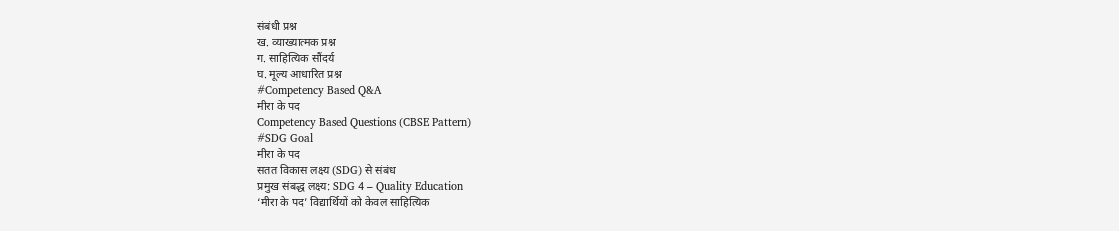संबंधी प्रश्न
ख. व्याख्यात्मक प्रश्न
ग. साहित्यिक सौंदर्य
घ. मूल्य आधारित प्रश्न
#Competency Based Q&A
मीरा के पद
Competency Based Questions (CBSE Pattern)
#SDG Goal
मीरा के पद
सतत विकास लक्ष्य (SDG) से संबंध
प्रमुख संबद्ध लक्ष्य: SDG 4 – Quality Education
‘मीरा के पद’ विद्यार्थियों को केवल साहित्यिक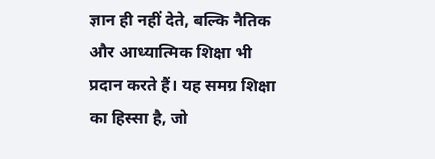ज्ञान ही नहीं देते, बल्कि नैतिक और आध्यात्मिक शिक्षा भी प्रदान करते हैं। यह समग्र शिक्षा का हिस्सा है, जो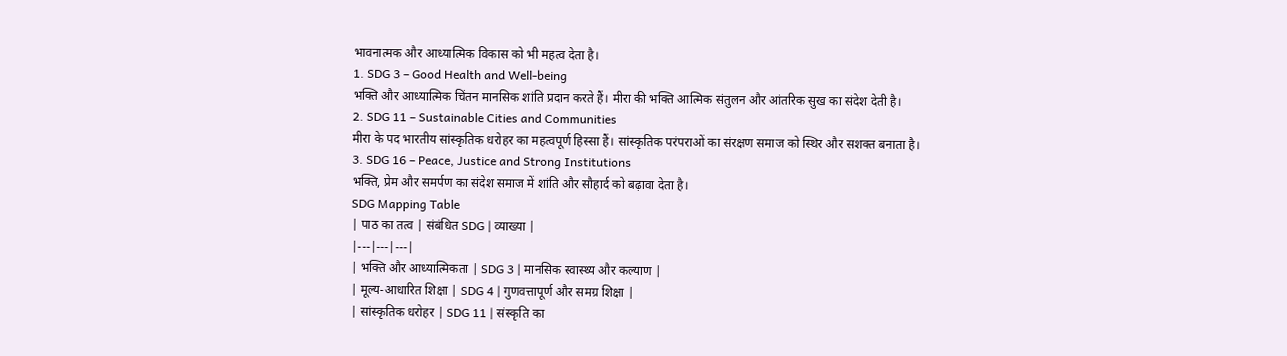भावनात्मक और आध्यात्मिक विकास को भी महत्व देता है।
1. SDG 3 – Good Health and Well-being
भक्ति और आध्यात्मिक चिंतन मानसिक शांति प्रदान करते हैं। मीरा की भक्ति आत्मिक संतुलन और आंतरिक सुख का संदेश देती है।
2. SDG 11 – Sustainable Cities and Communities
मीरा के पद भारतीय सांस्कृतिक धरोहर का महत्वपूर्ण हिस्सा हैं। सांस्कृतिक परंपराओं का संरक्षण समाज को स्थिर और सशक्त बनाता है।
3. SDG 16 – Peace, Justice and Strong Institutions
भक्ति, प्रेम और समर्पण का संदेश समाज में शांति और सौहार्द को बढ़ावा देता है।
SDG Mapping Table
| पाठ का तत्व | संबंधित SDG | व्याख्या |
|---|---|---|
| भक्ति और आध्यात्मिकता | SDG 3 | मानसिक स्वास्थ्य और कल्याण |
| मूल्य-आधारित शिक्षा | SDG 4 | गुणवत्तापूर्ण और समग्र शिक्षा |
| सांस्कृतिक धरोहर | SDG 11 | संस्कृति का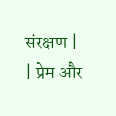संरक्षण |
| प्रेम और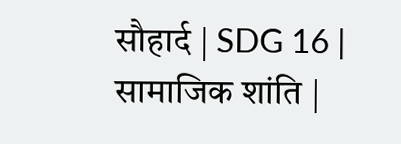सौहार्द | SDG 16 | सामाजिक शांति |